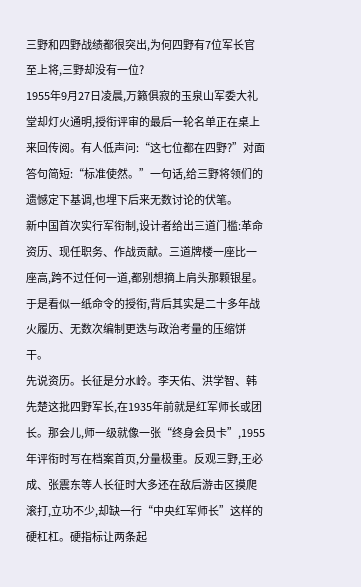三野和四野战绩都很突出,为何四野有7位军长官至上将,三野却没有一位?
1955年9月27日凌晨,万籁俱寂的玉泉山军委大礼堂却灯火通明,授衔评审的最后一轮名单正在桌上来回传阅。有人低声问:“这七位都在四野?”对面答句简短:“标准使然。”一句话,给三野将领们的遗憾定下基调,也埋下后来无数讨论的伏笔。
新中国首次实行军衔制,设计者给出三道门槛:革命资历、现任职务、作战贡献。三道牌楼一座比一座高,跨不过任何一道,都别想摘上肩头那颗银星。于是看似一纸命令的授衔,背后其实是二十多年战火履历、无数次编制更迭与政治考量的压缩饼干。
先说资历。长征是分水岭。李天佑、洪学智、韩先楚这批四野军长,在1935年前就是红军师长或团长。那会儿,师一级就像一张“终身会员卡”,1955年评衔时写在档案首页,分量极重。反观三野,王必成、张震东等人长征时大多还在敌后游击区摸爬滚打,立功不少,却缺一行“中央红军师长”这样的硬杠杠。硬指标让两条起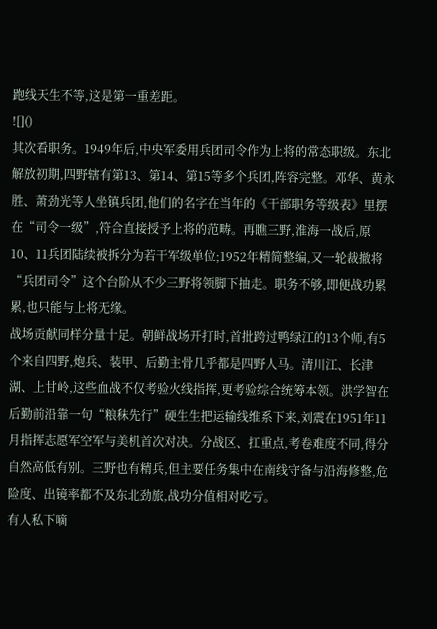跑线天生不等,这是第一重差距。
![]()
其次看职务。1949年后,中央军委用兵团司令作为上将的常态职级。东北解放初期,四野辖有第13、第14、第15等多个兵团,阵容完整。邓华、黄永胜、萧劲光等人坐镇兵团,他们的名字在当年的《干部职务等级表》里摆在“司令一级”,符合直接授予上将的范畴。再瞧三野,淮海一战后,原10、11兵团陆续被拆分为若干军级单位;1952年精简整编,又一轮裁撤将“兵团司令”这个台阶从不少三野将领脚下抽走。职务不够,即便战功累累,也只能与上将无缘。
战场贡献同样分量十足。朝鲜战场开打时,首批跨过鸭绿江的13个师,有5个来自四野,炮兵、装甲、后勤主骨几乎都是四野人马。清川江、长津湖、上甘岭,这些血战不仅考验火线指挥,更考验综合统筹本领。洪学智在后勤前沿靠一句“粮秣先行”硬生生把运输线维系下来,刘震在1951年11月指挥志愿军空军与美机首次对决。分战区、扛重点,考卷难度不同,得分自然高低有别。三野也有精兵,但主要任务集中在南线守备与沿海修整,危险度、出镜率都不及东北劲旅,战功分值相对吃亏。
有人私下嘀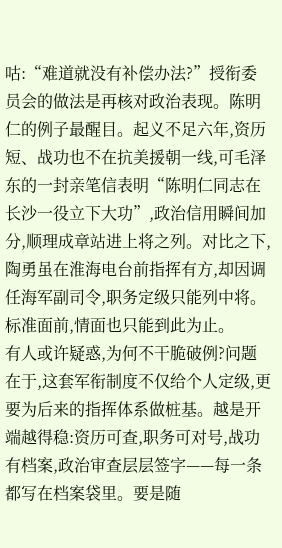咕:“难道就没有补偿办法?”授衔委员会的做法是再核对政治表现。陈明仁的例子最醒目。起义不足六年,资历短、战功也不在抗美援朝一线,可毛泽东的一封亲笔信表明“陈明仁同志在长沙一役立下大功”,政治信用瞬间加分,顺理成章站进上将之列。对比之下,陶勇虽在淮海电台前指挥有方,却因调任海军副司令,职务定级只能列中将。标准面前,情面也只能到此为止。
有人或许疑惑,为何不干脆破例?问题在于,这套军衔制度不仅给个人定级,更要为后来的指挥体系做桩基。越是开端越得稳:资历可查,职务可对号,战功有档案,政治审查层层签字——每一条都写在档案袋里。要是随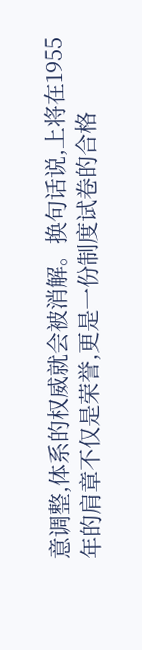意调整,体系的权威就会被消解。换句话说,上将在1955年的肩章不仅是荣誉,更是一份制度试卷的合格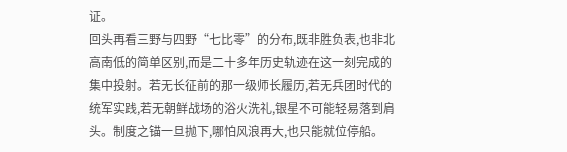证。
回头再看三野与四野“七比零”的分布,既非胜负表,也非北高南低的简单区别,而是二十多年历史轨迹在这一刻完成的集中投射。若无长征前的那一级师长履历,若无兵团时代的统军实践,若无朝鲜战场的浴火洗礼,银星不可能轻易落到肩头。制度之锚一旦抛下,哪怕风浪再大,也只能就位停船。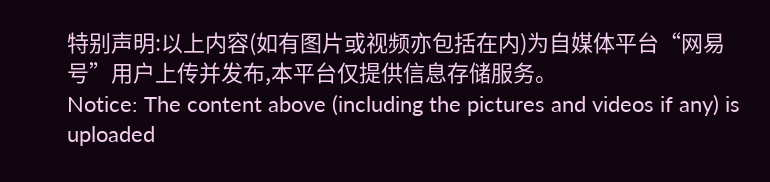特别声明:以上内容(如有图片或视频亦包括在内)为自媒体平台“网易号”用户上传并发布,本平台仅提供信息存储服务。
Notice: The content above (including the pictures and videos if any) is uploaded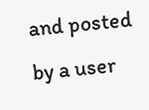and posted by a user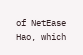of NetEase Hao, which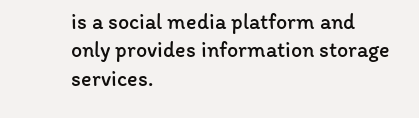is a social media platform and only provides information storage services.